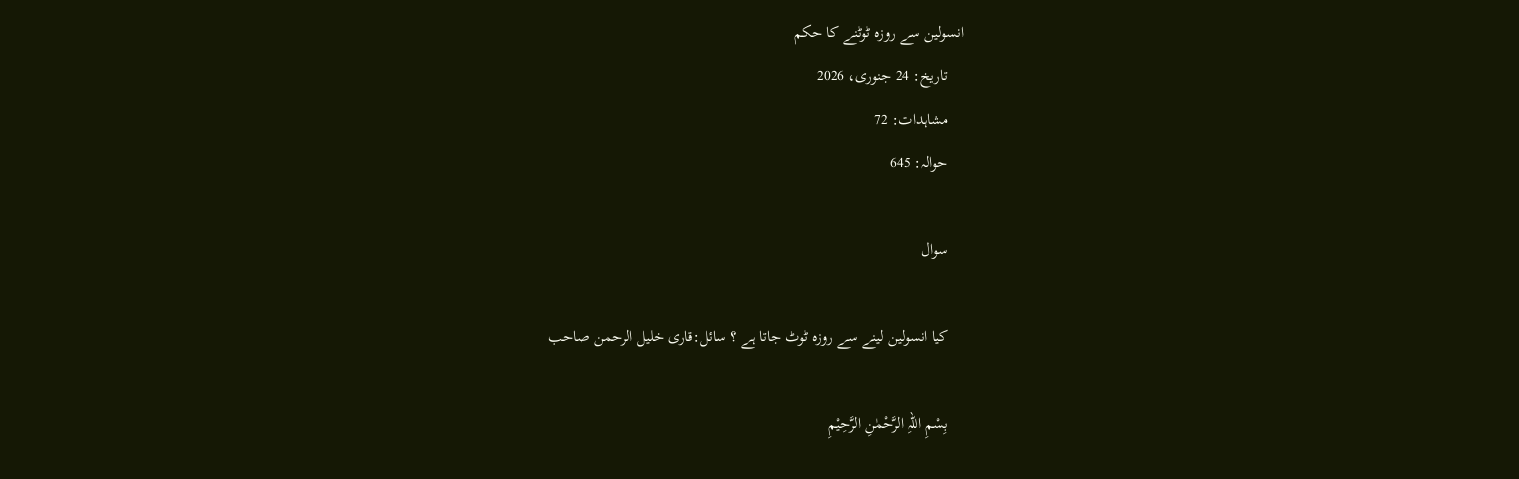انسولین سے روزہ ٹوٹنے کا حکم
    تاریخ: 24 جنوری، 2026
    مشاہدات: 72
    حوالہ: 645

    سوال

    کیا انسولین لینے سے روزہ ٹوٹ جاتا ہے ؟ سائل:قاری خلیل الرحمن صاحب

    بِسْمِ اللہِ الرَّحْمٰنِ الرَّحِيْمِ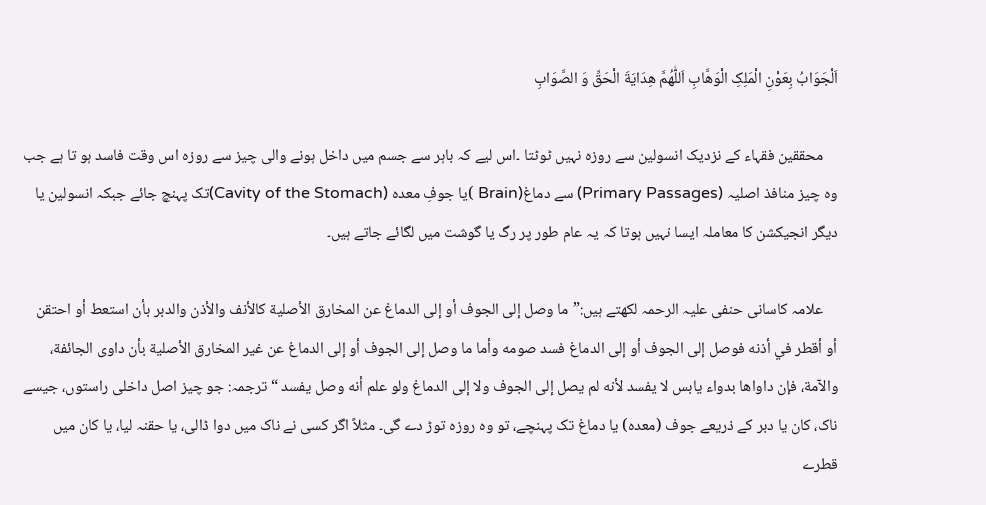اَلْجَوَابُ بِعَوْنِ الْمَلِکِ الْوَھَّابِ اَللّٰھُمَّ ھِدَايَةَ الْحَقِّ وَ الصَّوَابِ

    محققین فقہاء کے نزدیک انسولین سے روزہ نہیں ٹوٹتا ۔اس لیے کہ باہر سے جسم میں داخل ہونے والی چیز سے روزہ اس وقت فاسد ہو تا ہے جب وہ چیز منافذ اصلیہ (Primary Passages) سے دماغ(Brain )یا جوفِ معدہ (Cavity of the Stomach)تک پہنچ جائے جبکہ انسولین یا دیگر انجیکشن کا معاملہ ایسا نہیں ہوتا کہ یہ عام طور پر رگ یا گوشت میں لگائے جاتے ہیں۔

    علامہ کاسانی حنفی علیہ الرحمہ لکھتے ہیں:”ما ‌وصل ‌إلى ‌الجوف أو إلى الدماغ عن المخارق الأصلية كالأنف والأذن والدبر بأن استعط أو احتقن أو أقطر في أذنه فوصل إلى الجوف أو إلى الدماغ فسد صومه وأما ما ‌وصل ‌إلى ‌الجوف أو إلى الدماغ عن غير المخارق الأصلية بأن داوى الجائفة، والآمة، فإن داواها بدواء يابس لا يفسد لأنه لم يصل إلى الجوف ولا إلى الدماغ ولو علم أنه وصل يفسد “ ترجمہ: جو چیز اصل داخلی راستوں، جیسے ناک، کان یا دبر کے ذریعے جوف (معدہ) یا دماغ تک پہنچے، تو وہ روزہ توڑ دے گی۔ مثلاً اگر کسی نے ناک میں دوا ڈالی، یا حقنہ لیا، یا کان میں قطرے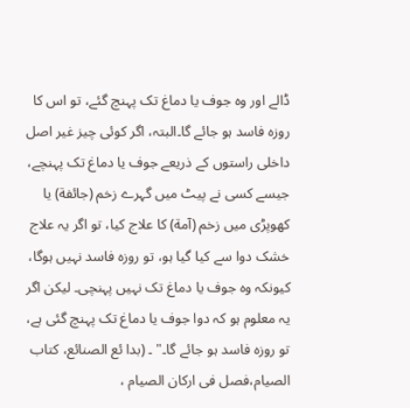ڈالے اور وہ جوف یا دماغ تک پہنچ گئے، تو اس کا روزہ فاسد ہو جائے گا۔البتہ، اگر کوئی چیز غیر اصل داخلی راستوں کے ذریعے جوف یا دماغ تک پہنچے، جیسے کسی نے پیٹ میں گہرے زخم (جائفة) یا کھوپڑی میں زخم (آمة) کا علاج کیا، تو اگر یہ علاج خشک دوا سے کیا گیا ہو، تو روزہ فاسد نہیں ہوگا، کیونکہ وہ جوف یا دماغ تک نہیں پہنچی۔ لیکن اگر یہ معلوم ہو کہ دوا جوف یا دماغ تک پہنچ گئی ہے، تو روزہ فاسد ہو جائے گا۔" ۔ (بدا ئع الصنائع، کتاب الصیام،فصل فی ارکان الصیام ،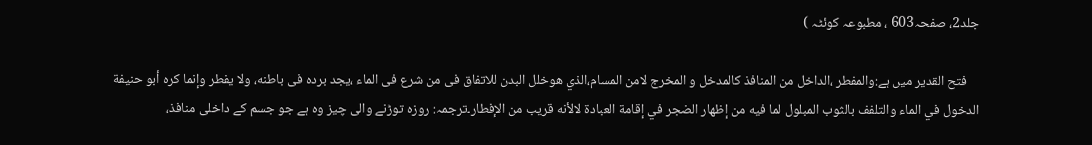جلد2، صفحہ603 ، مطبوعہ کوئٹہ )

    فتح القدیر میں ہے:والمفطر ،الداخل من المنافذ کالمدخل و المخرج لامن المسام،الذي هوخلل البدن للاتفاق فی من شرع فی الماء ،یجد برده فی باطنه، ولا یفطر وإنما كره أبو حنيفة الدخول في الماء والتلفف بالثوب المبلول لما فيه من إظهار الضجر في إقامة العبادة لالأنه قريب من الإفطار۔ترجمہ: روزہ توڑنے والی چیز وہ ہے جو جسم کے داخلی منافذ،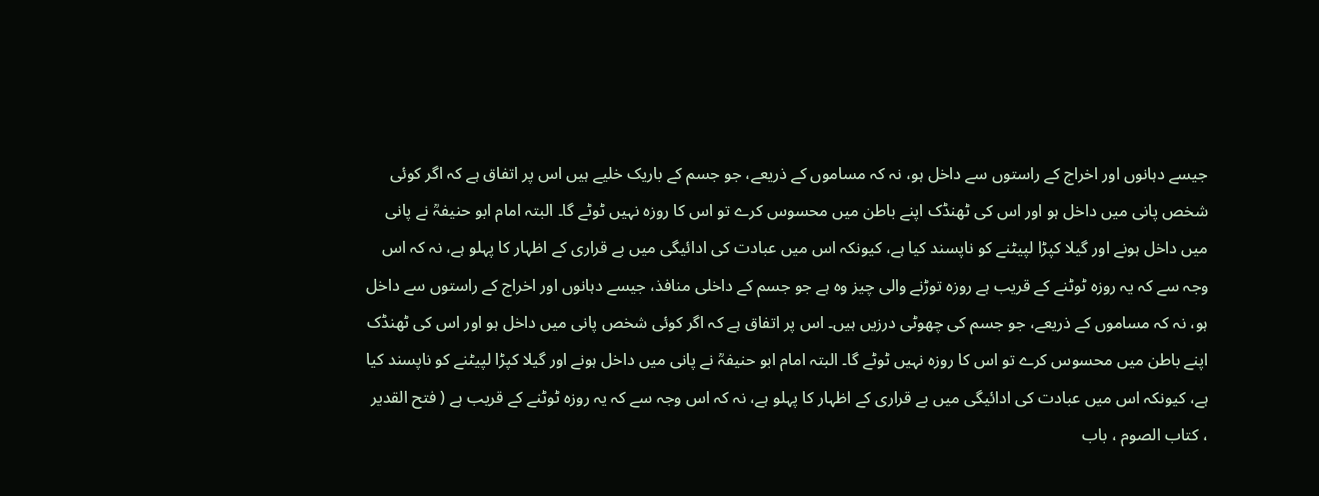جیسے دہانوں اور اخراج کے راستوں سے داخل ہو، نہ کہ مساموں کے ذریعے، جو جسم کے باریک خلیے ہیں اس پر اتفاق ہے کہ اگر کوئی شخص پانی میں داخل ہو اور اس کی ٹھنڈک اپنے باطن میں محسوس کرے تو اس کا روزہ نہیں ٹوٹے گا۔ البتہ امام ابو حنیفہؒ نے پانی میں داخل ہونے اور گیلا کپڑا لپیٹنے کو ناپسند کیا ہے، کیونکہ اس میں عبادت کی ادائیگی میں بے قراری کے اظہار کا پہلو ہے، نہ کہ اس وجہ سے کہ یہ روزہ ٹوٹنے کے قریب ہے روزہ توڑنے والی چیز وہ ہے جو جسم کے داخلی منافذ، جیسے دہانوں اور اخراج کے راستوں سے داخل ہو، نہ کہ مساموں کے ذریعے، جو جسم کی چھوٹی درزیں ہیں۔ اس پر اتفاق ہے کہ اگر کوئی شخص پانی میں داخل ہو اور اس کی ٹھنڈک اپنے باطن میں محسوس کرے تو اس کا روزہ نہیں ٹوٹے گا۔ البتہ امام ابو حنیفہؒ نے پانی میں داخل ہونے اور گیلا کپڑا لپیٹنے کو ناپسند کیا ہے، کیونکہ اس میں عبادت کی ادائیگی میں بے قراری کے اظہار کا پہلو ہے، نہ کہ اس وجہ سے کہ یہ روزہ ٹوٹنے کے قریب ہے ( فتح القدير ، كتاب الصوم ، باب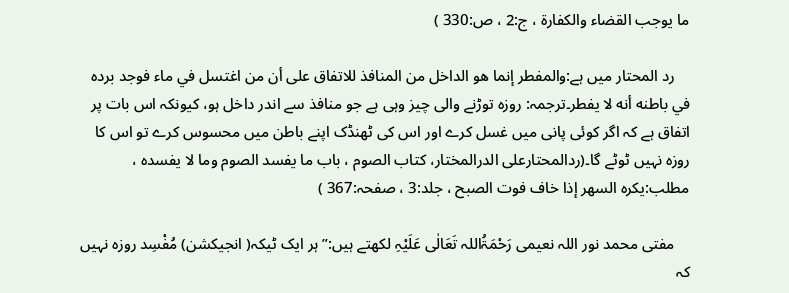ما يوجب القضاء والكفارة ، ج:2 ، ص:330 )

    رد المحتار میں ہے:والمفطر ‌إنما هو الداخل من المنافذ للاتفاق على أن من اغتسل في ماء فوجد برده في باطنه أنه لا يفطر۔ترجمہ: روزہ توڑنے والی چیز وہی ہے جو منافذ سے اندر داخل ہو، کیونکہ اس بات پر اتفاق ہے کہ اگر کوئی پانی میں غسل کرے اور اس کی ٹھنڈک اپنے باطن میں محسوس کرے تو اس کا روزہ نہیں ٹوٹے گا۔(ردالمحتارعلى الدرالمختار، كتاب الصوم ، باب ما يفسد الصوم وما لا يفسده ، مطلب:يكره السهر إذا خاف فوت الصبح ، جلد:3 ، صفحہ:367 )

    مفتی محمد نور اللہ نعیمی رَحْمَۃُاللہ تَعَالٰی عَلَیْہِ لکھتے ہیں:” ہر ایک ٹیکہ( انجیکشن) مُفْسِد روزہ نہیں کہ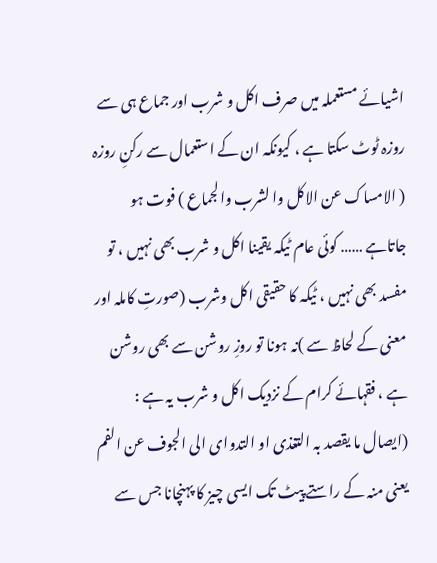اشیائے مستعملہ میں صرف اکل و شرب اور جماع ہی سے روزہ ٹوٹ سکتا ہے ، کیونکہ ان کے استعمال سے رکنِ روزہ ( الامساک عن الاکل وا لشرب والجماع ) فوت ہو جاتاہے …… کوئی عام ٹیکہ یقینا اکل و شرب بھی نہیں ، تو مفسد بھی نہیں ، ٹیکہ کا حقیقی اکل وشرب (صورتِ کاملہ اور معنی کے لحاظ سے )نہ ہونا تو روزِ روشن سے بھی روشن ہے ، فقہائے کرام کے نزدیک اکل و شرب یہ ہے : (ایصال ما یقصد بہ التغذی او التدوای الی الجوف عن الفم یعنی منہ کے راستے پیٹ تک ایسی چیز کا پہنچانا جس سے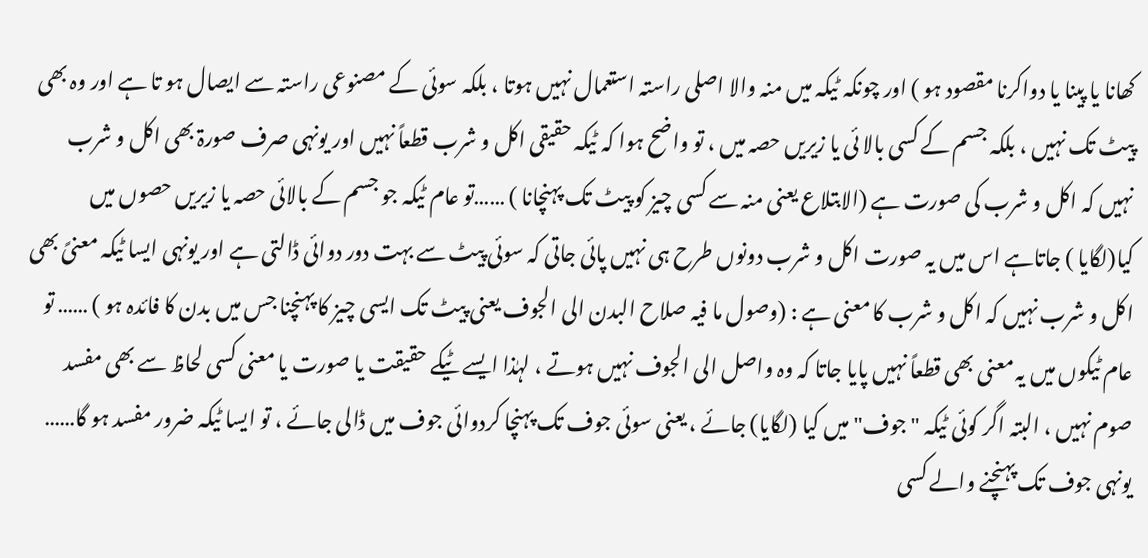کھانا یا پینا یا دواکرنا مقصود ہو ) اور چونکہ ٹیکہ میں منہ والا اصلی راستہ استعمال نہیں ہوتا ، بلکہ سوئی کے مصنوعی راستہ سے ایصال ہو تا ہے اور وہ بھی پیٹ تک نہیں ، بلکہ جسم کے کسی بالا ئی یا زیریں حصہ میں ، تو واضح ہوا کہ ٹیکہ حقیقی اکل و شرب قطعاً نہیں اور یونہی صرف صورۃ بھی اکل و شرب نہیں کہ اکل و شرب کی صورت ہے (الابتلاع یعنی منہ سے کسی چیز کو پیٹ تک پہنچانا ) ……تو عام ٹیکہ جو جسم کے بالائی حصہ یا زیریں حصوں میں کیا(لگایا ) جاتاہے اس میں یہ صورت اکل و شرب دونوں طرح ہی نہیں پائی جاتی کہ سوئی پیٹ سے بہت دور دوائی ڈالتی ہے اور یونہی ایسا ٹیکہ معنیً بھی اکل و شرب نہیں کہ اکل و شرب کا معنی ہے : (وصول ما فیہ صلاح البدن الی الجوف یعنی پیٹ تک ایسی چیز کا پہنچنا جس میں بدن کا فائدہ ہو ) …… تو عام ٹیکوں میں یہ معنی بھی قطعاً نہیں پایا جاتا کہ وہ واصل الی الجوف نہیں ہوتے ، لہٰذا ایسے ٹیکے حقیقت یا صورت یا معنی کسی لحاظ سے بھی مفسد صوم نہیں ، البتہ اگر کوئی ٹیکہ " جوف" میں کیا (لگایا) جائے ، یعنی سوئی جوف تک پہنچا کردوائی جوف میں ڈالی جائے ، تو ایسا ٹیکہ ضرور مفسد ہو گا…… یونہی جوف تک پہنچنے والے کسی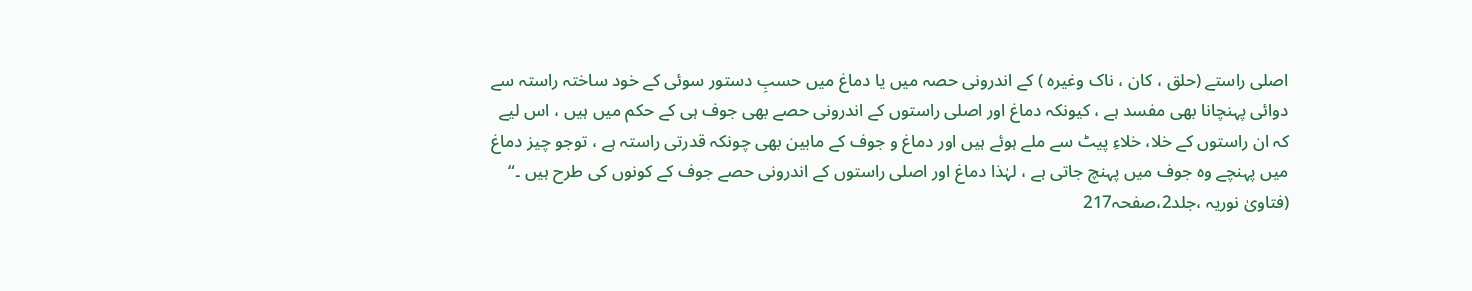اصلی راستے (حلق ، کان ، ناک وغیرہ ) کے اندرونی حصہ میں یا دماغ میں حسبِ دستور سوئی کے خود ساختہ راستہ سے دوائی پہنچانا بھی مفسد ہے ، کیونکہ دماغ اور اصلی راستوں کے اندرونی حصے بھی جوف ہی کے حکم میں ہیں ، اس لیے کہ ان راستوں کے خلا، خلاءِ پیٹ سے ملے ہوئے ہیں اور دماغ و جوف کے مابین بھی چونکہ قدرتی راستہ ہے ، توجو چیز دماغ میں پہنچے وہ جوف میں پہنچ جاتی ہے ، لہٰذا دماغ اور اصلی راستوں کے اندرونی حصے جوف کے کونوں کی طرح ہیں ۔“ (فتاویٰ نوریہ ،جلد2،صفحہ217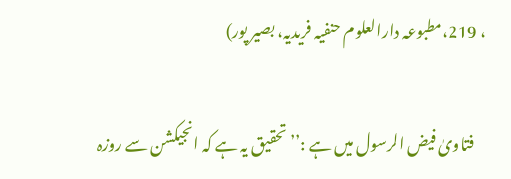، 219،مطبوعہ دارالعلوم حنفیہ فریدیہ، بصیر پور)

    فتاویٰ فیض الرسول میں ہے :’’تحقیق یہ ہے کہ انجیکشن سے روزہ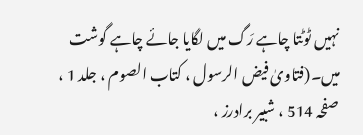نہیں ٹوٹتا چاہے رَگ میں لگایا جائے چاہے گوشت میں۔(فتاویٰ فیض الرسول ، کتاب الصوم ، جلد 1 ، صفحہ 514 ، شبیر برادرز ،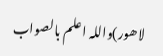لاھور)واللہ اعلم بالصواب